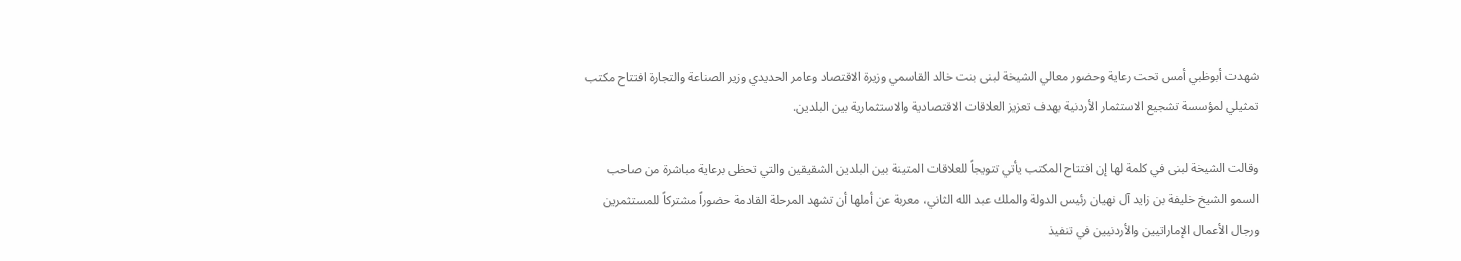شهدت أبوظبي أمس تحت رعاية وحضور معالي الشيخة لبنى بنت خالد القاسمي وزيرة الاقتصاد وعامر الحديدي وزير الصناعة والتجارة افتتاح مكتب تمثيلي لمؤسسة تشجيع الاستثمار الأردنية بهدف تعزيز العلاقات الاقتصادية والاستثمارية بين البلدين.

وقالت الشيخة لبنى في كلمة لها إن افتتاح المكتب يأتي تتويجاً للعلاقات المتينة بين البلدين الشقيقين والتي تحظى برعاية مباشرة من صاحب السمو الشيخ خليفة بن زايد آل نهيان رئيس الدولة والملك عبد الله الثاني، معربة عن أملها أن تشهد المرحلة القادمة حضوراً مشتركاً للمستثمرين ورجال الأعمال الإماراتيين والأردنيين في تنفيذ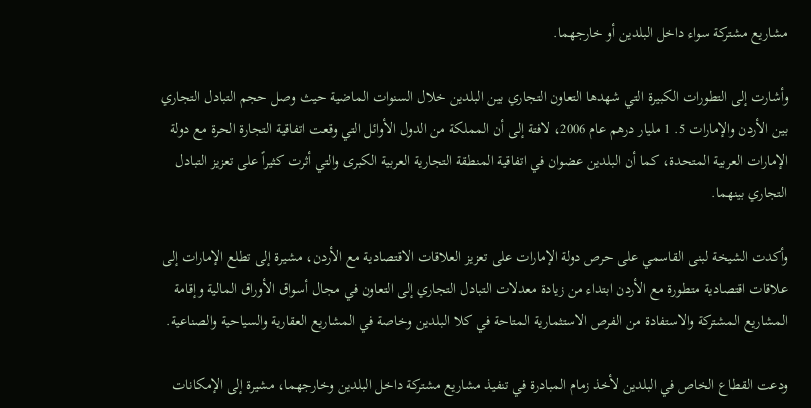مشاريع مشتركة سواء داخل البلدين أو خارجهما.

وأشارت إلى التطورات الكبيرة التي شهدها التعاون التجاري بين البلدين خلال السنوات الماضية حيث وصل حجم التبادل التجاري بين الأردن والإمارات 5. 1 مليار درهم عام 2006، لافتة إلى أن المملكة من الدول الأوائل التي وقعت اتفاقية التجارة الحرة مع دولة الإمارات العربية المتحدة، كما أن البلدين عضوان في اتفاقية المنطقة التجارية العربية الكبرى والتي أثرت كثيراً على تعزيز التبادل التجاري بينهما.

وأكدت الشيخة لبنى القاسمي على حرص دولة الإمارات على تعزيز العلاقات الاقتصادية مع الأردن، مشيرة إلى تطلع الإمارات إلى علاقات اقتصادية متطورة مع الأردن ابتداء من زيادة معدلات التبادل التجاري إلى التعاون في مجال أسواق الأوراق المالية وإقامة المشاريع المشتركة والاستفادة من الفرص الاستثمارية المتاحة في كلا البلدين وخاصة في المشاريع العقارية والسياحية والصناعية.

ودعت القطاع الخاص في البلدين لأخذ زمام المبادرة في تنفيذ مشاريع مشتركة داخل البلدين وخارجهما، مشيرة إلى الإمكانات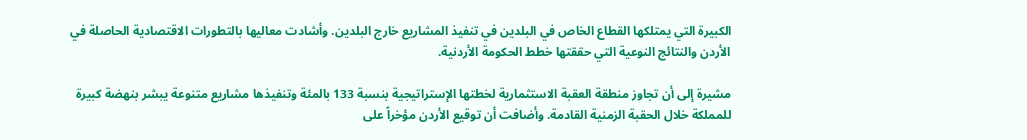الكبيرة التي يمتلكها القطاع الخاص في البلدين في تنفيذ المشاريع خارج البلدين. وأشادت معاليها بالتطورات الاقتصادية الحاصلة في الأردن والنتائج النوعية التي حققتها خطط الحكومة الأردنية.

مشيرة إلى أن تجاوز منطقة العقبة الاستثمارية لخطتها الإستراتيجية بنسبة 133 بالمئة وتنفيذها مشاريع متنوعة يبشر بنهضة كبيرة للمملكة خلال الحقبة الزمنية القادمة. وأضافت أن توقيع الأردن مؤخراً على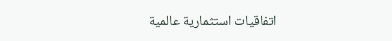اتفاقيات استثمارية عالمية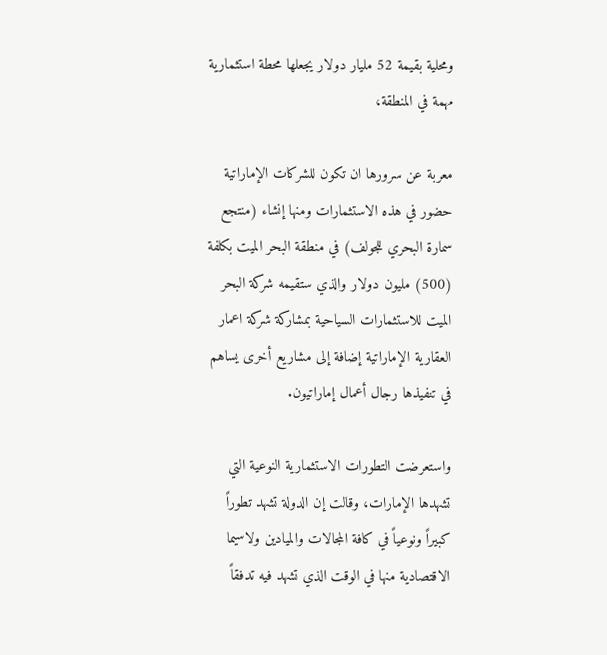ومحلية بقيمة 52 مليار دولار يجعلها محطة استثمارية مهمة في المنطقة،

معربة عن سرورها ان تكون للشركات الإماراتية حضور في هذه الاستثمارات ومنها إنشاء (منتجع سمارة البحري للجولف) في منطقة البحر الميت بكلفة (500) مليون دولار والذي ستقيمه شركة البحر الميت للاستثمارات السياحية بمشاركة شركة اعمار العقارية الإماراتية إضافة إلى مشاريع أخرى يساهم في تنفيذها رجال أعمال إماراتيون.

واستعرضت التطورات الاستثمارية النوعية التي تشهدها الإمارات، وقالت إن الدولة تشهد تطوراً كبيراً ونوعياً في كافة المجالات والميادين ولاسيما الاقتصادية منها في الوقت الذي تشهد فيه تدفقاً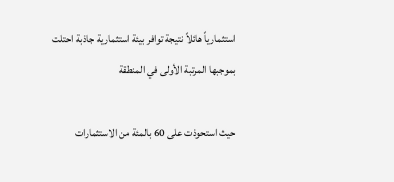استثمارياً هائلاً نتيجة توافر بيئة استثمارية جاذبة احتلت بموجبها المرتبة الأولى في المنطقة

حيث استحوذت على 60 بالمئة من الاستثمارات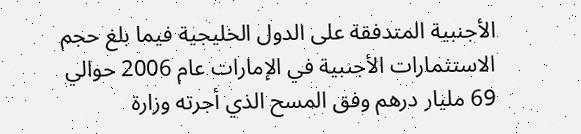الأجنبية المتدفقة على الدول الخليجية فيما بلغ حجم الاستثمارات الأجنبية في الإمارات عام 2006 حوالي 69 مليار درهم وفق المسح الذي أجرته وزارة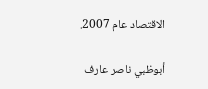الاقتصاد عام 2007.

أبوظبي ناصر عارف